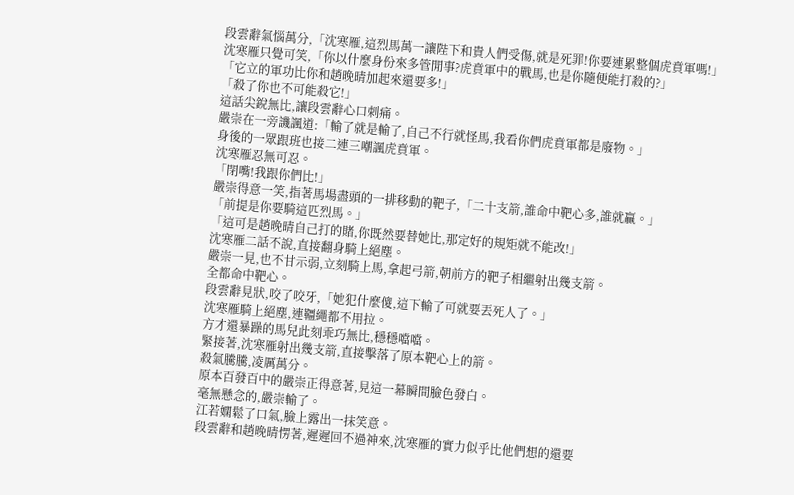段雲辭氣惱萬分,「沈寒雁,這烈馬萬一讓陛下和貴人們受傷,就是死罪!你要連累整個虎賁軍嗎!」
沈寒雁只覺可笑,「你以什麼身份來多管閒事?虎賁軍中的戰馬,也是你隨便能打殺的?」
「它立的軍功比你和趙晚晴加起來還要多!」
「殺了你也不可能殺它!」
這話尖銳無比,讓段雲辭心口刺痛。
嚴崇在一旁譏諷道:「輸了就是輸了,自己不行就怪馬,我看你們虎賁軍都是廢物。」
身後的一眾跟班也接二連三嘲諷虎賁軍。
沈寒雁忍無可忍。
「閉嘴!我跟你們比!」
嚴崇得意一笑,指著馬場盡頭的一排移動的靶子,「二十支箭,誰命中靶心多,誰就贏。」
「前提是你要騎這匹烈馬。」
「這可是趙晚晴自己打的賭,你既然要替她比,那定好的規矩就不能改!」
沈寒雁二話不說,直接翻身騎上絕塵。
嚴崇一見,也不甘示弱,立刻騎上馬,拿起弓箭,朝前方的靶子相繼射出幾支箭。
全都命中靶心。
段雲辭見狀,咬了咬牙,「她犯什麼傻,這下輸了可就要丟死人了。」
沈寒雁騎上絕塵,連韁繩都不用拉。
方才還暴躁的馬兒此刻乖巧無比,穩穩噹噹。
緊接著,沈寒雁射出幾支箭,直接擊落了原本靶心上的箭。
殺氣騰騰,凌厲萬分。
原本百發百中的嚴崇正得意著,見這一幕瞬間臉色發白。
毫無懸念的,嚴崇輸了。
江若嫻鬆了口氣,臉上露出一抹笑意。
段雲辭和趙晚晴愣著,遲遲回不過神來,沈寒雁的實力似乎比他們想的還要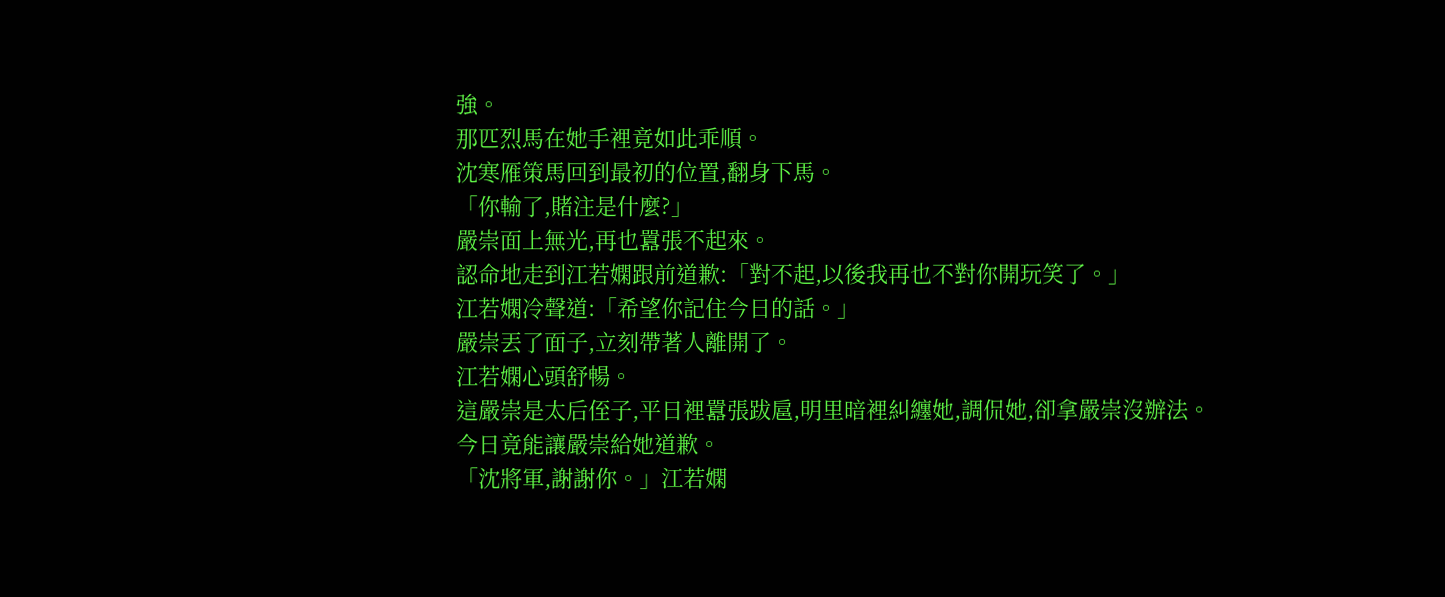強。
那匹烈馬在她手裡竟如此乖順。
沈寒雁策馬回到最初的位置,翻身下馬。
「你輸了,賭注是什麼?」
嚴崇面上無光,再也囂張不起來。
認命地走到江若嫻跟前道歉:「對不起,以後我再也不對你開玩笑了。」
江若嫻冷聲道:「希望你記住今日的話。」
嚴崇丟了面子,立刻帶著人離開了。
江若嫻心頭舒暢。
這嚴崇是太后侄子,平日裡囂張跋扈,明里暗裡糾纏她,調侃她,卻拿嚴崇沒辦法。
今日竟能讓嚴崇給她道歉。
「沈將軍,謝謝你。」江若嫻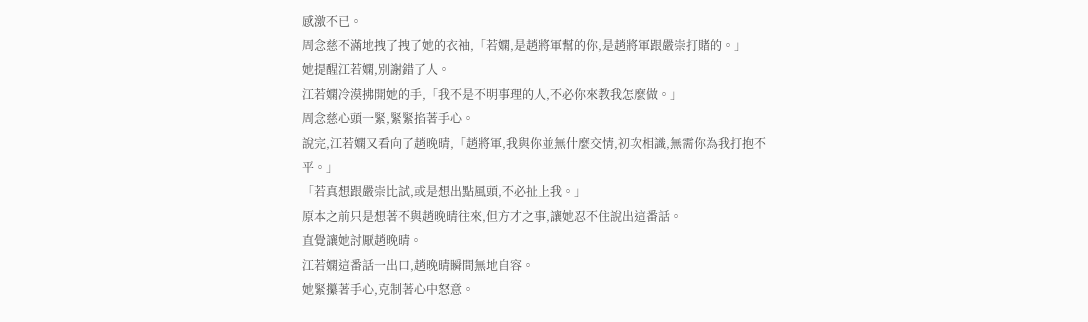感激不已。
周念慈不滿地拽了拽了她的衣袖,「若嫻,是趙將軍幫的你,是趙將軍跟嚴崇打賭的。」
她提醒江若嫻,別謝錯了人。
江若嫻冷漠拂開她的手,「我不是不明事理的人,不必你來教我怎麼做。」
周念慈心頭一緊,緊緊掐著手心。
說完,江若嫻又看向了趙晚晴,「趙將軍,我與你並無什麼交情,初次相識,無需你為我打抱不平。」
「若真想跟嚴崇比試,或是想出點風頭,不必扯上我。」
原本之前只是想著不與趙晚晴往來,但方才之事,讓她忍不住說出這番話。
直覺讓她討厭趙晚晴。
江若嫻這番話一出口,趙晚晴瞬間無地自容。
她緊攥著手心,克制著心中怒意。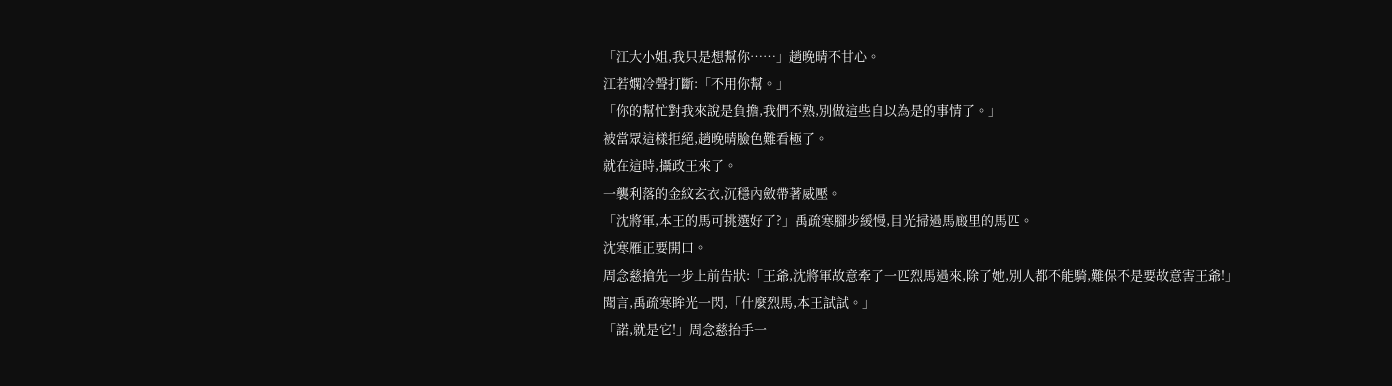「江大小姐,我只是想幫你……」趙晚晴不甘心。
江若嫻冷聲打斷:「不用你幫。」
「你的幫忙對我來說是負擔,我們不熟,別做這些自以為是的事情了。」
被當眾這樣拒絕,趙晚晴臉色難看極了。
就在這時,攝政王來了。
一襲利落的金紋玄衣,沉穩內斂帶著威壓。
「沈將軍,本王的馬可挑選好了?」禹疏寒腳步緩慢,目光掃過馬廄里的馬匹。
沈寒雁正要開口。
周念慈搶先一步上前告狀:「王爺,沈將軍故意牽了一匹烈馬過來,除了她,別人都不能騎,難保不是要故意害王爺!」
聞言,禹疏寒眸光一閃,「什麼烈馬,本王試試。」
「諾,就是它!」周念慈抬手一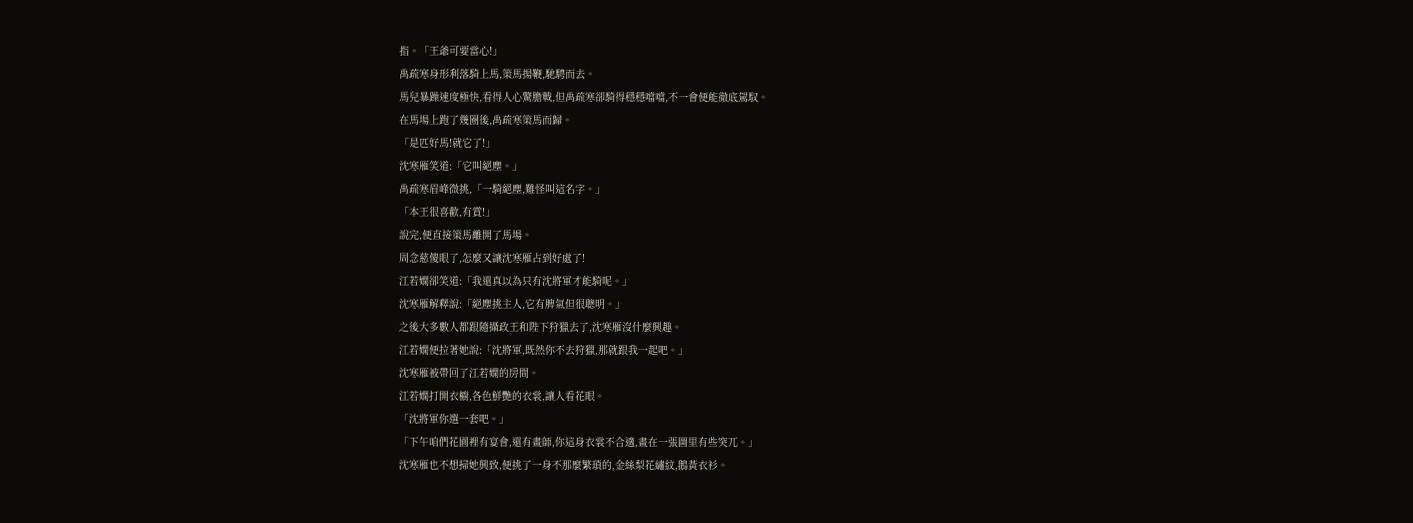指。「王爺可要當心!」
禹疏寒身形利落騎上馬,策馬揚鞭,馳騁而去。
馬兒暴躁速度極快,看得人心驚膽戰,但禹疏寒卻騎得穩穩噹噹,不一會便能徹底駕馭。
在馬場上跑了幾圈後,禹疏寒策馬而歸。
「是匹好馬!就它了!」
沈寒雁笑道:「它叫絕塵。」
禹疏寒眉峰微挑,「一騎絕塵,難怪叫這名字。」
「本王很喜歡,有賞!」
說完,便直接策馬離開了馬場。
周念慈傻眼了,怎麼又讓沈寒雁占到好處了!
江若嫻卻笑道:「我還真以為只有沈將軍才能騎呢。」
沈寒雁解釋說:「絕塵挑主人,它有脾氣但很聰明。」
之後大多數人都跟隨攝政王和陛下狩獵去了,沈寒雁沒什麼興趣。
江若嫻便拉著她說:「沈將軍,既然你不去狩獵,那就跟我一起吧。」
沈寒雁被帶回了江若嫻的房間。
江若嫻打開衣櫥,各色鮮艷的衣裳,讓人看花眼。
「沈將軍你選一套吧。」
「下午咱們花園裡有宴會,還有畫師,你這身衣裳不合適,畫在一張圖里有些突兀。」
沈寒雁也不想掃她興致,便挑了一身不那麼繁瑣的,金絲梨花繡紋,鵝黃衣衫。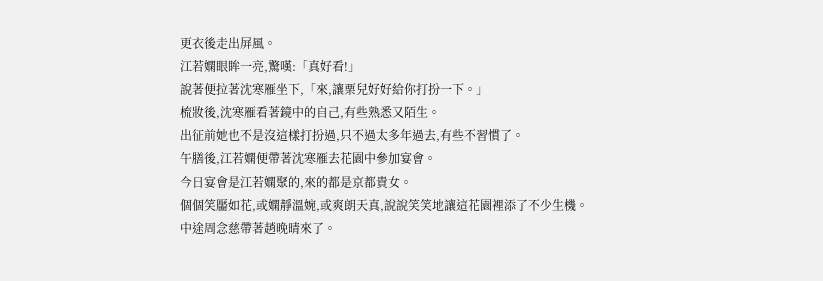更衣後走出屏風。
江若嫻眼眸一亮,驚嘆:「真好看!」
說著便拉著沈寒雁坐下,「來,讓栗兒好好給你打扮一下。」
梳妝後,沈寒雁看著鏡中的自己,有些熟悉又陌生。
出征前她也不是沒這樣打扮過,只不過太多年過去,有些不習慣了。
午膳後,江若嫻便帶著沈寒雁去花園中參加宴會。
今日宴會是江若嫻聚的,來的都是京都貴女。
個個笑靨如花,或嫻靜溫婉,或爽朗天真,說說笑笑地讓這花園裡添了不少生機。
中途周念慈帶著趙晚晴來了。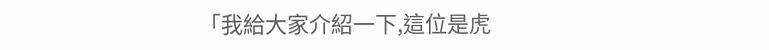「我給大家介紹一下,這位是虎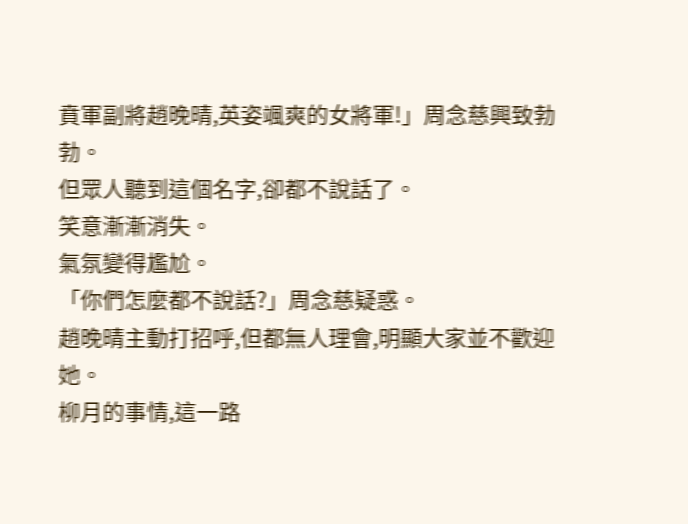賁軍副將趙晚晴,英姿颯爽的女將軍!」周念慈興致勃勃。
但眾人聽到這個名字,卻都不說話了。
笑意漸漸消失。
氣氛變得尷尬。
「你們怎麼都不說話?」周念慈疑惑。
趙晚晴主動打招呼,但都無人理會,明顯大家並不歡迎她。
柳月的事情,這一路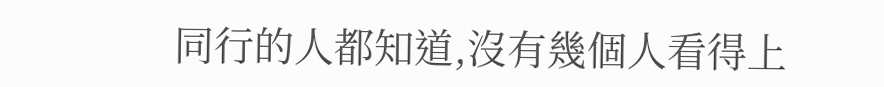同行的人都知道,沒有幾個人看得上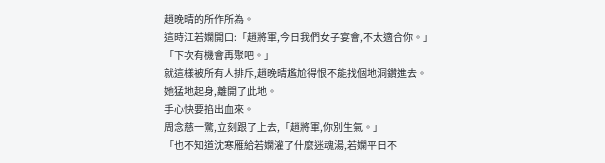趙晚晴的所作所為。
這時江若嫻開口:「趙將軍,今日我們女子宴會,不太適合你。」
「下次有機會再聚吧。」
就這樣被所有人排斥,趙晚晴尷尬得恨不能找個地洞鑽進去。
她猛地起身,離開了此地。
手心快要掐出血來。
周念慈一驚,立刻跟了上去,「趙將軍,你別生氣。」
「也不知道沈寒雁給若嫻灌了什麼迷魂湯,若嫻平日不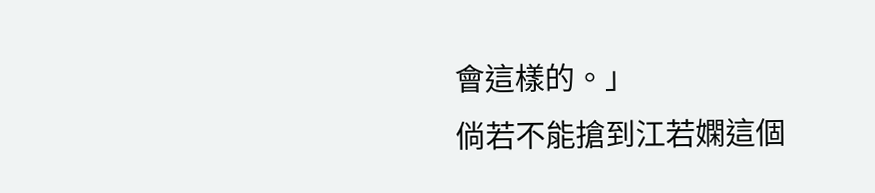會這樣的。」
倘若不能搶到江若嫻這個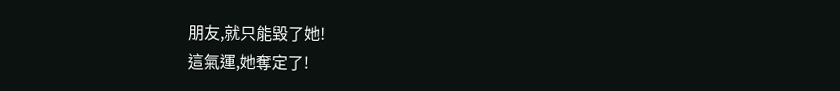朋友,就只能毀了她!
這氣運,她奪定了!